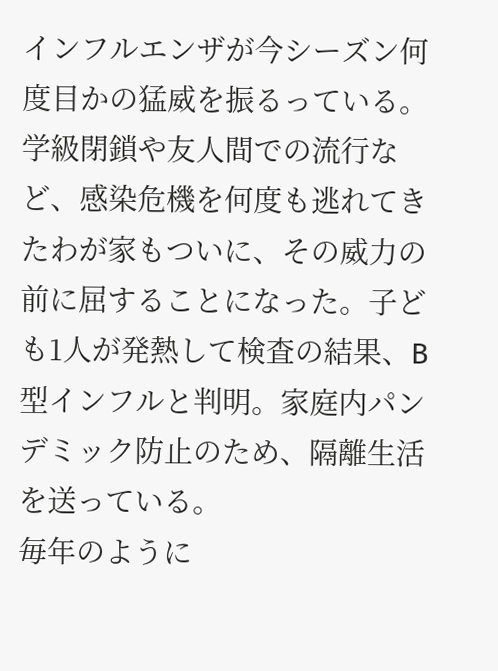インフルエンザが今シーズン何度目かの猛威を振るっている。学級閉鎖や友人間での流行など、感染危機を何度も逃れてきたわが家もついに、その威力の前に屈することになった。子ども1人が発熱して検査の結果、B型インフルと判明。家庭内パンデミック防止のため、隔離生活を送っている。
毎年のように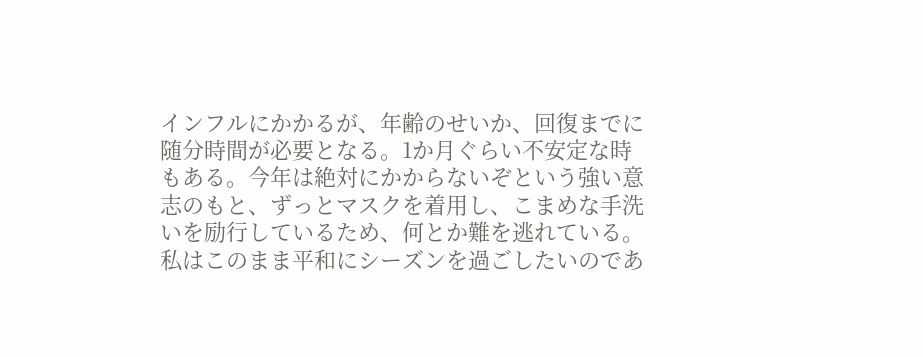インフルにかかるが、年齢のせいか、回復までに随分時間が必要となる。1か月ぐらい不安定な時もある。今年は絶対にかからないぞという強い意志のもと、ずっとマスクを着用し、こまめな手洗いを励行しているため、何とか難を逃れている。私はこのまま平和にシーズンを過ごしたいのであ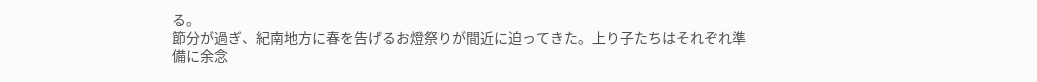る。
節分が過ぎ、紀南地方に春を告げるお燈祭りが間近に迫ってきた。上り子たちはそれぞれ準備に余念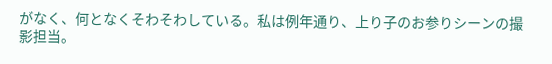がなく、何となくそわそわしている。私は例年通り、上り子のお参りシーンの撮影担当。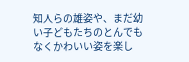知人らの雄姿や、まだ幼い子どもたちのとんでもなくかわいい姿を楽し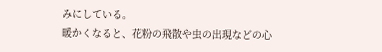みにしている。
暖かくなると、花粉の飛散や虫の出現などの心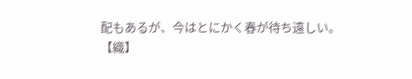配もあるが、今はとにかく春が待ち遠しい。
【織】